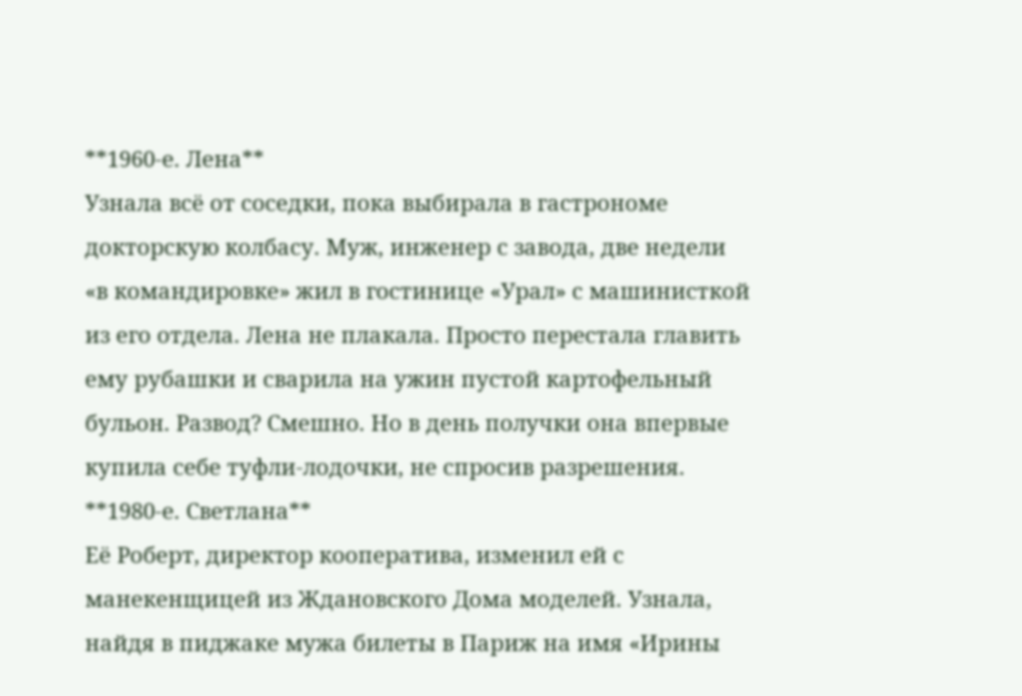**1960-е. Лена**
Узнала всё от соседки, пока выбирала в гастрономе докторскую колбасу. Муж, инженер с завода, две недели «в командировке» жил в гостинице «Урал» с машинисткой из его отдела. Лена не плакала. Просто перестала главить ему рубашки и сварила на ужин пустой картофельный бульон. Развод? Смешно. Но в день получки она впервые купила себе туфли-лодочки, не спросив разрешения.
**1980-е. Светлана**
Её Роберт, директор кооператива, изменил ей с манекенщицей из Ждановского Дома моделей. Узнала, найдя в пиджаке мужа билеты в Париж на имя «Ирины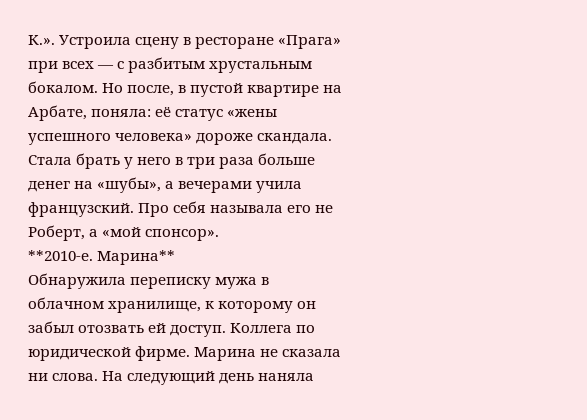К.». Устроила сцену в ресторане «Прага» при всех — с разбитым хрустальным бокалом. Но после, в пустой квартире на Арбате, поняла: её статус «жены успешного человека» дороже скандала. Стала брать у него в три раза больше денег на «шубы», а вечерами учила французский. Про себя называла его не Роберт, а «мой спонсор».
**2010-е. Марина**
Обнаружила переписку мужа в облачном хранилище, к которому он забыл отозвать ей доступ. Коллега по юридической фирме. Марина не сказала ни слова. На следующий день наняла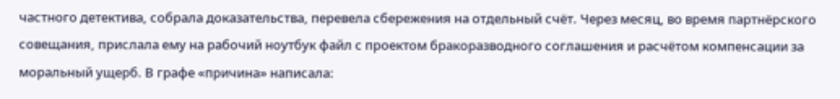частного детектива, собрала доказательства, перевела сбережения на отдельный счёт. Через месяц, во время партнёрского совещания, прислала ему на рабочий ноутбук файл с проектом бракоразводного соглашения и расчётом компенсации за моральный ущерб. В графе «причина» написала: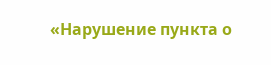«Нарушение пункта о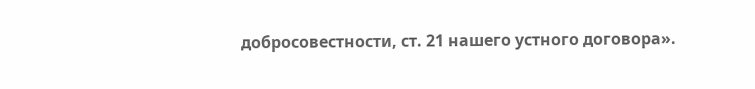добросовестности, ст. 21 нашего устного договора».